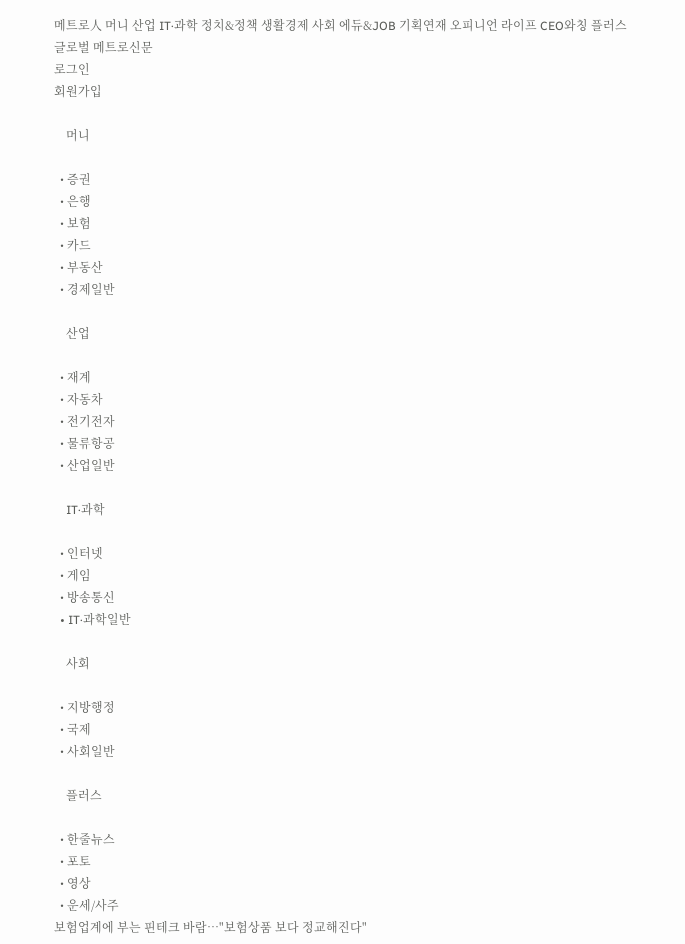메트로人 머니 산업 IT·과학 정치&정책 생활경제 사회 에듀&JOB 기획연재 오피니언 라이프 CEO와칭 플러스
글로벌 메트로신문
로그인
회원가입

    머니

  • 증권
  • 은행
  • 보험
  • 카드
  • 부동산
  • 경제일반

    산업

  • 재계
  • 자동차
  • 전기전자
  • 물류항공
  • 산업일반

    IT·과학

  • 인터넷
  • 게임
  • 방송통신
  • IT·과학일반

    사회

  • 지방행정
  • 국제
  • 사회일반

    플러스

  • 한줄뉴스
  • 포토
  • 영상
  • 운세/사주
보험업계에 부는 핀테크 바람…"보험상품 보다 정교해진다"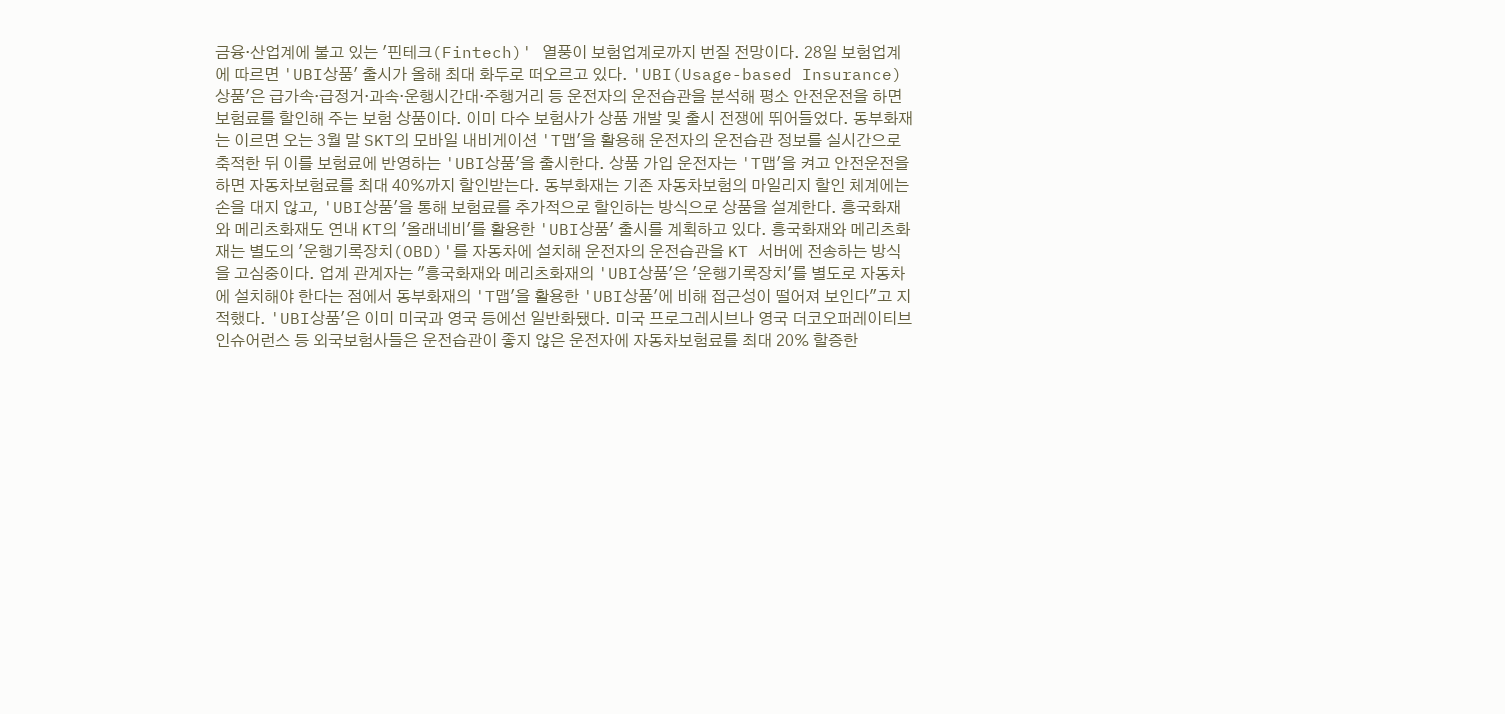금융·산업계에 불고 있는 '핀테크(Fintech)' 열풍이 보험업계로까지 번질 전망이다. 28일 보험업계에 따르면 'UBI상품' 출시가 올해 최대 화두로 떠오르고 있다. 'UBI(Usage-based Insurance)상품'은 급가속·급정거·과속·운행시간대·주행거리 등 운전자의 운전습관을 분석해 평소 안전운전을 하면 보험료를 할인해 주는 보험 상품이다. 이미 다수 보험사가 상품 개발 및 출시 전쟁에 뛰어들었다. 동부화재는 이르면 오는 3월 말 SKT의 모바일 내비게이션 'T맵'을 활용해 운전자의 운전습관 정보를 실시간으로 축적한 뒤 이를 보험료에 반영하는 'UBI상품'을 출시한다. 상품 가입 운전자는 'T맵'을 켜고 안전운전을 하면 자동차보험료를 최대 40%까지 할인받는다. 동부화재는 기존 자동차보험의 마일리지 할인 체계에는 손을 대지 않고, 'UBI상품'을 통해 보험료를 추가적으로 할인하는 방식으로 상품을 설계한다. 흥국화재와 메리츠화재도 연내 KT의 '올래네비'를 활용한 'UBI상품' 출시를 계획하고 있다. 흥국화재와 메리츠화재는 별도의 '운행기록장치(OBD)'를 자동차에 설치해 운전자의 운전습관을 KT 서버에 전송하는 방식을 고심중이다. 업계 관계자는 "흥국화재와 메리츠화재의 'UBI상품'은 '운행기록장치'를 별도로 자동차에 설치해야 한다는 점에서 동부화재의 'T맵'을 활용한 'UBI상품'에 비해 접근성이 떨어져 보인다"고 지적했다. 'UBI상품'은 이미 미국과 영국 등에선 일반화됐다. 미국 프로그레시브나 영국 더코오퍼레이티브 인슈어런스 등 외국보험사들은 운전습관이 좋지 않은 운전자에 자동차보험료를 최대 20% 할증한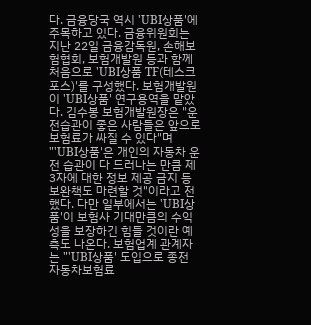다. 금융당국 역시 'UBI상품'에 주목하고 있다. 금융위원회는 지난 22일 금융감독원, 손해보험협회, 보험개발원 등과 함께 처음으로 'UBI상품 TF(테스크포스)'를 구성했다. 보험개발원이 'UBI상품' 연구용역을 맡았다. 김수봉 보험개발원장은 "운전습관이 좋은 사람들은 앞으로 보험료가 싸질 수 있다"며 "'UBI상품'은 개인의 자동차 운전 습관이 다 드러나는 만큼 제3자에 대한 정보 제공 금지 등 보완책도 마련할 것"이라고 전했다. 다만 일부에서는 'UBI상품'이 보험사 기대만큼의 수익성을 보장하긴 힘들 것이란 예측도 나온다. 보험업계 관계자는 "'UBI상품' 도입으로 종전 자동차보험료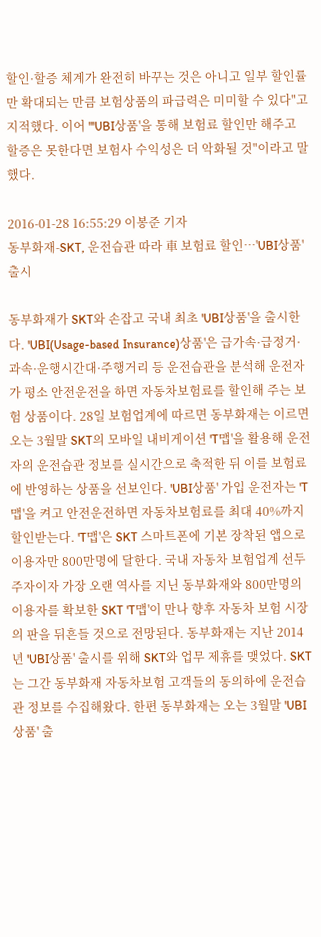할인·할증 체계가 완전히 바꾸는 것은 아니고 일부 할인률만 확대되는 만큼 보험상품의 파급력은 미미할 수 있다"고 지적했다. 이어 "'UBI상품'을 통해 보험료 할인만 해주고 할증은 못한다면 보험사 수익성은 더 악화될 것"이라고 말했다.

2016-01-28 16:55:29 이봉준 기자
동부화재-SKT, 운전습관 따라 車 보험료 할인…'UBI상품' 출시

동부화재가 SKT와 손잡고 국내 최초 'UBI상품'을 출시한다. 'UBI(Usage-based Insurance)상품'은 급가속·급정거·과속·운행시간대·주행거리 등 운전습관을 분석해 운전자가 평소 안전운전을 하면 자동차보험료를 할인해 주는 보험 상품이다. 28일 보험업계에 따르면 동부화재는 이르면 오는 3월말 SKT의 모바일 내비게이션 'T맵'을 활용해 운전자의 운전습관 정보를 실시간으로 축적한 뒤 이를 보험료에 반영하는 상품을 선보인다. 'UBI상품' 가입 운전자는 'T맵'을 켜고 안전운전하면 자동차보험료를 최대 40%까지 할인받는다. 'T맵'은 SKT 스마트폰에 기본 장착된 앱으로 이용자만 800만명에 달한다. 국내 자동차 보험업계 선두주자이자 가장 오랜 역사를 지닌 동부화재와 800만명의 이용자를 확보한 SKT 'T맵'이 만나 향후 자동차 보험 시장의 판을 뒤흔들 것으로 전망된다. 동부화재는 지난 2014년 'UBI상품' 출시를 위해 SKT와 업무 제휴를 맺었다. SKT는 그간 동부화재 자동차보험 고객들의 동의하에 운전습관 정보를 수집해왔다. 한편 동부화재는 오는 3월말 'UBI상품' 출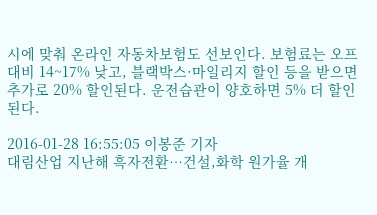시에 맞춰 온라인 자동차보험도 선보인다. 보험료는 오프 대비 14~17% 낮고, 블랙박스·마일리지 할인 등을 받으면 추가로 20% 할인된다. 운전습관이 양호하면 5% 더 할인된다.

2016-01-28 16:55:05 이봉준 기자
대림산업 지난해 흑자전환…건설,화학 원가율 개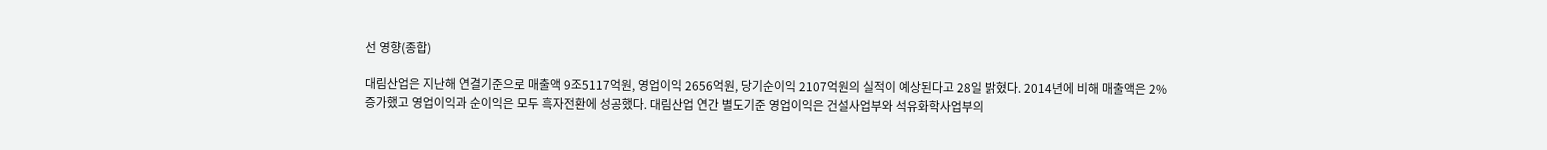선 영향(종합)

대림산업은 지난해 연결기준으로 매출액 9조5117억원, 영업이익 2656억원, 당기순이익 2107억원의 실적이 예상된다고 28일 밝혔다. 2014년에 비해 매출액은 2% 증가했고 영업이익과 순이익은 모두 흑자전환에 성공했다. 대림산업 연간 별도기준 영업이익은 건설사업부와 석유화학사업부의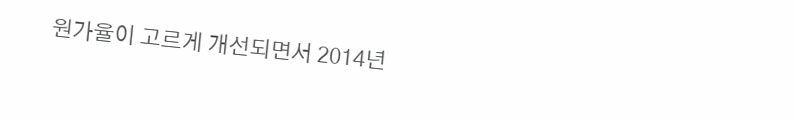원가율이 고르게 개선되면서 2014년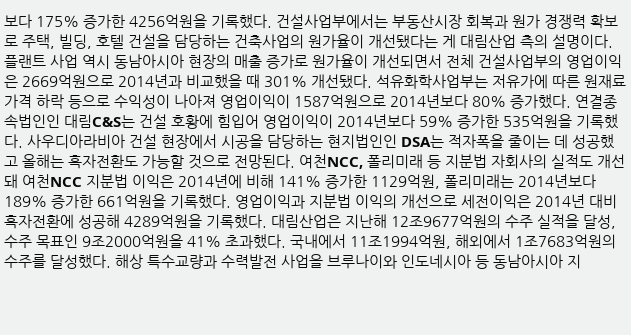보다 175% 증가한 4256억원을 기록했다. 건설사업부에서는 부동산시장 회복과 원가 경쟁력 확보로 주택, 빌딩, 호텔 건설을 담당하는 건축사업의 원가율이 개선됐다는 게 대림산업 측의 설명이다. 플랜트 사업 역시 동남아시아 현장의 매출 증가로 원가율이 개선되면서 전체 건설사업부의 영업이익은 2669억원으로 2014년과 비교했을 때 301% 개선됐다. 석유화학사업부는 저유가에 따른 원재료 가격 하락 등으로 수익성이 나아져 영업이익이 1587억원으로 2014년보다 80% 증가했다. 연결종속법인인 대림C&S는 건설 호황에 힘입어 영업이익이 2014년보다 59% 증가한 535억원을 기록했다. 사우디아라비아 건설 현장에서 시공을 담당하는 현지법인인 DSA는 적자폭을 줄이는 데 성공했고 올해는 흑자전환도 가능할 것으로 전망된다. 여천NCC, 폴리미래 등 지분법 자회사의 실적도 개선돼 여천NCC 지분법 이익은 2014년에 비해 141% 증가한 1129억원, 폴리미래는 2014년보다 189% 증가한 661억원을 기록했다. 영업이익과 지분법 이익의 개선으로 세전이익은 2014년 대비 흑자전환에 성공해 4289억원을 기록했다. 대림산업은 지난해 12조9677억원의 수주 실적을 달성, 수주 목표인 9조2000억원을 41% 초과했다. 국내에서 11조1994억원, 해외에서 1조7683억원의 수주를 달성했다. 해상 특수교량과 수력발전 사업을 브루나이와 인도네시아 등 동남아시아 지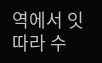역에서 잇따라 수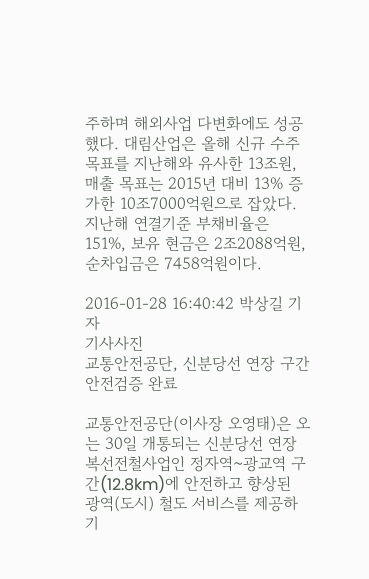주하며 해외사업 다변화에도 성공했다. 대림산업은 올해 신규 수주 목표를 지난해와 유사한 13조원, 매출 목표는 2015년 대비 13% 증가한 10조7000억원으로 잡았다. 지난해 연결기준 부채비율은 151%, 보유 현금은 2조2088억원, 순차입금은 7458억원이다.

2016-01-28 16:40:42 박상길 기자
기사사진
교통안전공단, 신분당선 연장 구간 안전검증 완료

교통안전공단(이사장 오영태)은 오는 30일 개통되는 신분당선 연장 복선전철사업인 정자역~광교역 구간(12.8km)에 안전하고 향상된 광역(도시) 철도 서비스를 제공하기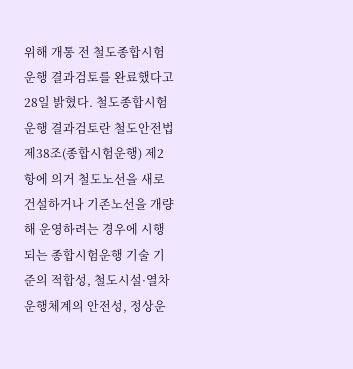위해 개통 전 철도종합시험운행 결과검토를 완료했다고 28일 밝혔다. 철도종합시험운행 결과검토란 철도안전법 제38조(종합시험운행) 제2항에 의거 철도노선을 새로 건설하거나 기존노선을 개량해 운영하려는 경우에 시행되는 종합시험운행 기술 기준의 적합성, 철도시설·열차운행체계의 안전성, 정상운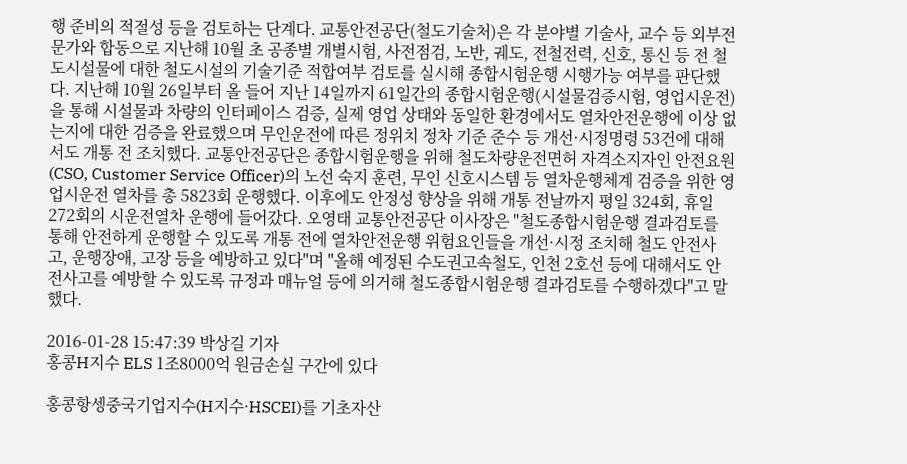행 준비의 적절성 등을 검토하는 단계다. 교통안전공단(철도기술처)은 각 분야별 기술사, 교수 등 외부전문가와 합동으로 지난해 10월 초 공종별 개별시험, 사전점검, 노반, 궤도, 전철전력, 신호, 통신 등 전 철도시설물에 대한 철도시설의 기술기준 적합여부 검토를 실시해 종합시험운행 시행가능 여부를 판단했다. 지난해 10월 26일부터 올 들어 지난 14일까지 61일간의 종합시험운행(시설물검증시험, 영업시운전)을 통해 시설물과 차량의 인터페이스 검증, 실제 영업 상태와 동일한 환경에서도 열차안전운행에 이상 없는지에 대한 검증을 완료했으며 무인운전에 따른 정위치 정차 기준 준수 등 개선·시정명령 53건에 대해서도 개통 전 조치했다. 교통안전공단은 종합시험운행을 위해 철도차량운전면허 자격소지자인 안전요원(CSO, Customer Service Officer)의 노선 숙지 훈련, 무인 신호시스템 등 열차운행체계 검증을 위한 영업시운전 열차를 총 5823회 운행했다. 이후에도 안정성 향상을 위해 개통 전날까지 평일 324회, 휴일 272회의 시운전열차 운행에 들어갔다. 오영태 교통안전공단 이사장은 "철도종합시험운행 결과검토를 통해 안전하게 운행할 수 있도록 개통 전에 열차안전운행 위험요인들을 개선·시정 조치해 철도 안전사고, 운행장애, 고장 등을 예방하고 있다"며 "올해 예정된 수도권고속철도, 인천 2호선 등에 대해서도 안전사고를 예방할 수 있도록 규정과 매뉴얼 등에 의거해 철도종합시험운행 결과검토를 수행하겠다"고 말했다.

2016-01-28 15:47:39 박상길 기자
홍콩H지수 ELS 1조8000억 원금손실 구간에 있다

홍콩항셍중국기업지수(H지수·HSCEI)를 기초자산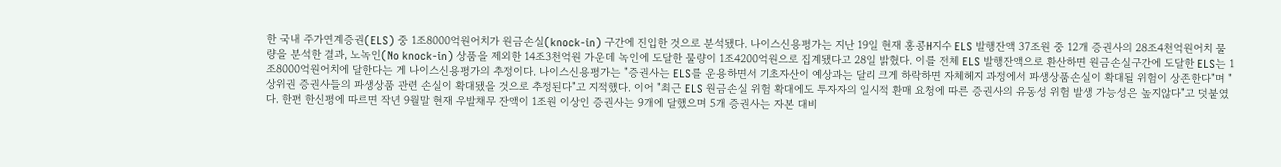한 국내 주가연계증권(ELS) 중 1조8000억원어치가 원금손실(knock-in) 구간에 진입한 것으로 분석됐다. 나이스신용평가는 지난 19일 현재 홍콩H지수 ELS 발행잔액 37조원 중 12개 증권사의 28조4천억원어치 물량을 분석한 결과, 노녹인(No knock-in) 상품을 제외한 14조3천억원 가운데 녹인에 도달한 물량이 1조4200억원으로 집계됐다고 28일 밝혔다. 이를 전체 ELS 발행잔액으로 환산하면 원금손실구간에 도달한 ELS는 1조8000억원어치에 달한다는 게 나이스신용평가의 추정이다. 나이스신용평가는 "증권사는 ELS를 운용하면서 기초자산이 예상과는 달리 크게 하락하면 자체헤지 과정에서 파생상품손실이 확대될 위험이 상존한다"며 "상위권 증권사들의 파생상품 관련 손실이 확대됐을 것으로 추정된다"고 지적했다. 이어 "최근 ELS 원금손실 위험 확대에도 투자자의 일시적 환매 요청에 따른 증권사의 유동성 위험 발생 가능성은 높지않다"고 덧붙였다. 한편 한신평에 따르면 작년 9월말 현재 우발채무 잔액이 1조원 이상인 증권사는 9개에 달했으며 5개 증권사는 자본 대비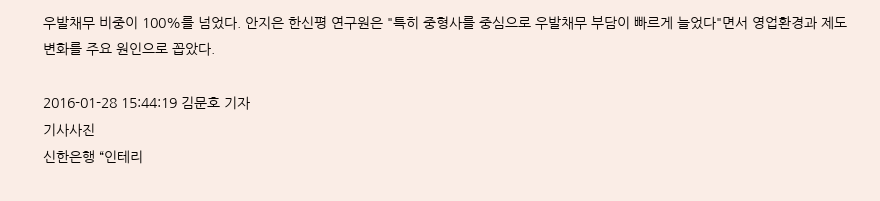우발채무 비중이 100%를 넘었다. 안지은 한신평 연구원은 "특히 중형사를 중심으로 우발채무 부담이 빠르게 늘었다"면서 영업환경과 제도 변화를 주요 원인으로 꼽았다.

2016-01-28 15:44:19 김문호 기자
기사사진
신한은행 “인테리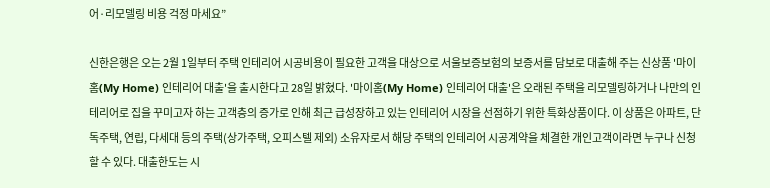어·리모델링 비용 걱정 마세요”

신한은행은 오는 2월 1일부터 주택 인테리어 시공비용이 필요한 고객을 대상으로 서울보증보험의 보증서를 담보로 대출해 주는 신상품 '마이홈(My Home) 인테리어 대출'을 출시한다고 28일 밝혔다. '마이홈(My Home) 인테리어 대출'은 오래된 주택을 리모델링하거나 나만의 인테리어로 집을 꾸미고자 하는 고객층의 증가로 인해 최근 급성장하고 있는 인테리어 시장을 선점하기 위한 특화상품이다. 이 상품은 아파트, 단독주택, 연립, 다세대 등의 주택(상가주택, 오피스텔 제외) 소유자로서 해당 주택의 인테리어 시공계약을 체결한 개인고객이라면 누구나 신청할 수 있다. 대출한도는 시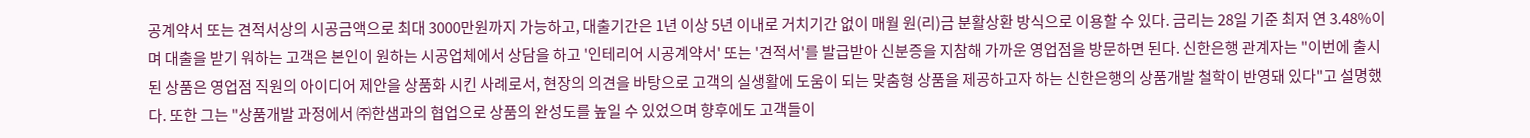공계약서 또는 견적서상의 시공금액으로 최대 3000만원까지 가능하고, 대출기간은 1년 이상 5년 이내로 거치기간 없이 매월 원(리)금 분활상환 방식으로 이용할 수 있다. 금리는 28일 기준 최저 연 3.48%이며 대출을 받기 워하는 고객은 본인이 원하는 시공업체에서 상담을 하고 '인테리어 시공계약서' 또는 '견적서'를 발급받아 신분증을 지참해 가까운 영업점을 방문하면 된다. 신한은행 관계자는 "이번에 출시된 상품은 영업점 직원의 아이디어 제안을 상품화 시킨 사례로서, 현장의 의견을 바탕으로 고객의 실생활에 도움이 되는 맞춤형 상품을 제공하고자 하는 신한은행의 상품개발 철학이 반영돼 있다"고 설명했다. 또한 그는 "상품개발 과정에서 ㈜한샘과의 협업으로 상품의 완성도를 높일 수 있었으며 향후에도 고객들이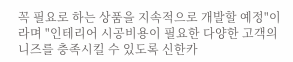꼭 필요로 하는 상품을 지속적으로 개발할 예정"이라며 "인테리어 시공비용이 필요한 다양한 고객의 니즈를 충족시킬 수 있도록 신한카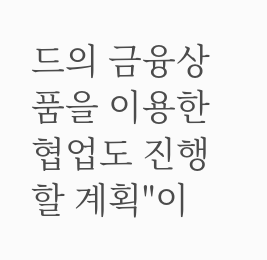드의 금융상품을 이용한 협업도 진행할 계획"이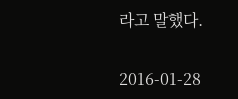라고 말했다.

2016-01-28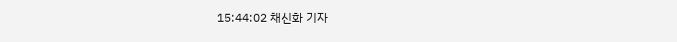15:44:02 채신화 기자